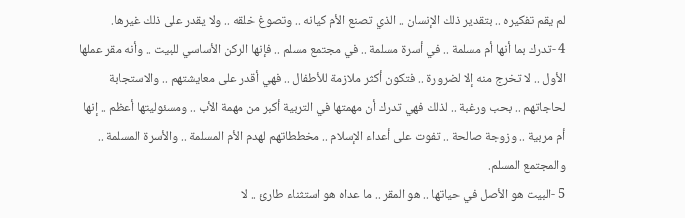لم يقم تفكيره .. بتقدير ذلك الإنسان .. الذي تصنع الأم كيانه .. وتصوغ خلقه .. ولا يقدر على ذلك غيرها.
4 -تدرك بما أنها أم مسلمة .. في أسرة مسلمة .. في مجتمع مسلم .. فإنها الركن الأساسي للبيت .. وأنه مقر عملها الأول .. لا تخرج منه إلا لضرورة .. فتكون أكثر ملازمة للأطفال .. فهي أقدر على معايشتهم .. والاستجابة لحاجاتهم .. بحب ورغبة .. لذلك فهي تدرك أن مهمتها في التربية أكبر من مهمة الأب .. ومسئوليتها أعظم .. إنها أم مربية .. وزوجة صالحة .. تفوت على أعداء الإسلام .. مخططاتهم لهدم الأم المسلمة .. والأسرة المسلمة .. والمجتمع المسلم.
5 -البيت هو الأصل في حياتها .. هو المقر .. ما عداه هو استثناء طارئ .. لا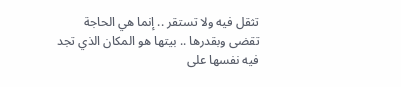تثقل فيه ولا تستقر .. إنما هي الحاجة تقضى وبقدرها .. بيتها هو المكان الذي تجد فيه نفسها على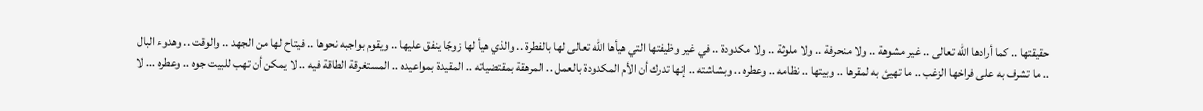حقيقتها .. كما أرادها الله تعالى .. غير مشوهة .. ولا منحرفة .. ولا ملوثة .. ولا مكدودة .. في غير وظيفتها التي هيأها الله تعالى لها بالفطرة .. والذي هيأ لها زوجًا ينفق عليها .. ويقوم بواجبه نحوها .. فيتاح لها من الجهد .. والوقت .. وهدوء البال .. ما تشرف به على فراخها الزغب .. ما تهيئ به لمقرها .. وبيتها .. نظامه .. وعطره .. وبشاشته .. إنها تدرك أن الأم المكدودة بالعمل .. المرهقة بمقتضياته .. المقيدة بمواعيده .. المستغرقة الطاقة فيه .. لا يمكن أن تهب للبيت جوه .. وعطره ... لا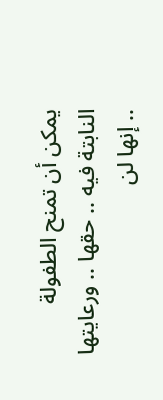يمكن أن تمنح الطفولة النابتة فيه .. حقها .. ورعايتها .. إنها لن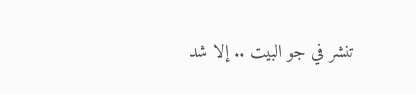تنشر في جو البيت .. إلا شد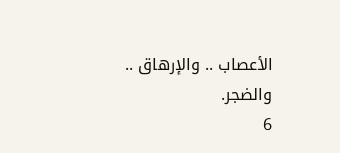الأعصاب .. والإرهاق .. والضجر.
6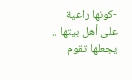-كونها راعية على أهل بيتها .. يجعلها تقوم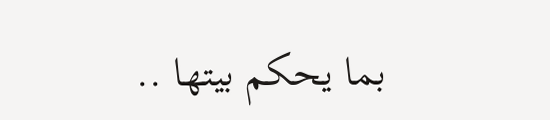بما يحكم بيتها ..